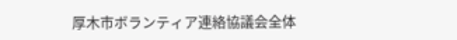厚木市ボランティア連絡協議会全体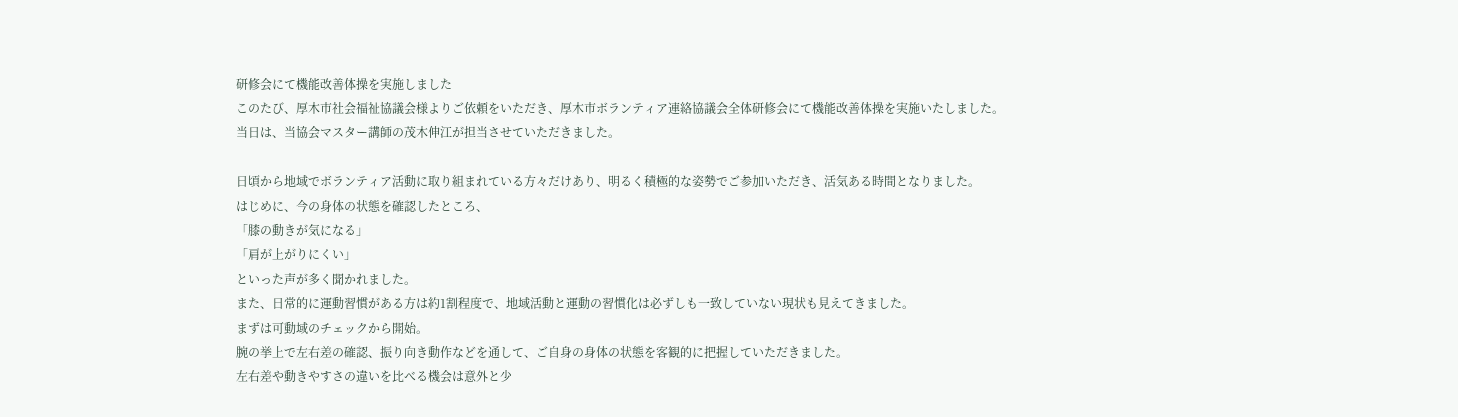研修会にて機能改善体操を実施しました
このたび、厚木市社会福祉協議会様よりご依頼をいただき、厚木市ボランティア連絡協議会全体研修会にて機能改善体操を実施いたしました。
当日は、当協会マスター講師の茂木伸江が担当させていただきました。

日頃から地域でボランティア活動に取り組まれている方々だけあり、明るく積極的な姿勢でご参加いただき、活気ある時間となりました。
はじめに、今の身体の状態を確認したところ、
「膝の動きが気になる」
「肩が上がりにくい」
といった声が多く聞かれました。
また、日常的に運動習慣がある方は約1割程度で、地域活動と運動の習慣化は必ずしも一致していない現状も見えてきました。
まずは可動域のチェックから開始。
腕の挙上で左右差の確認、振り向き動作などを通して、ご自身の身体の状態を客観的に把握していただきました。
左右差や動きやすさの違いを比べる機会は意外と少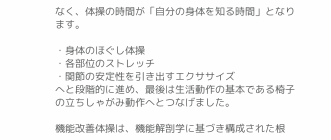なく、体操の時間が「自分の身体を知る時間」となります。

・身体のほぐし体操
・各部位のストレッチ
・関節の安定性を引き出すエクササイズ
へと段階的に進め、最後は生活動作の基本である椅子の立ちしゃがみ動作へとつなげました。

機能改善体操は、機能解剖学に基づき構成された根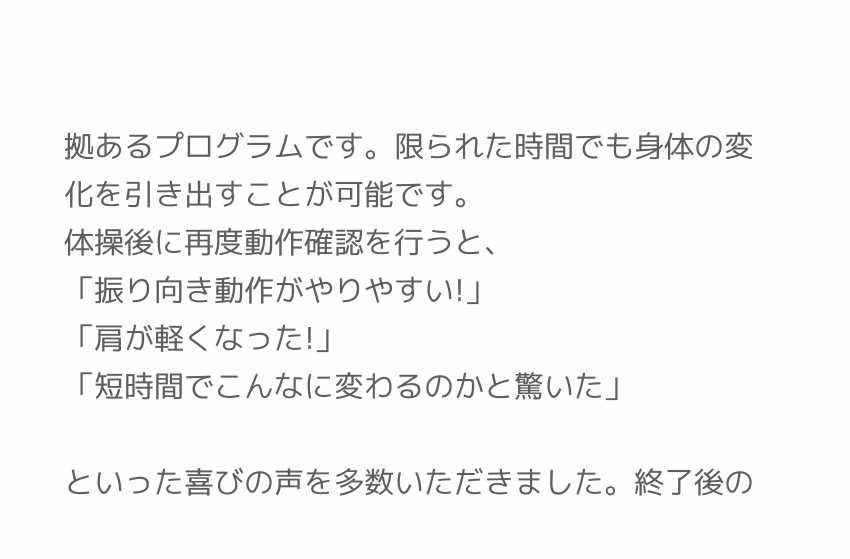拠あるプログラムです。限られた時間でも身体の変化を引き出すことが可能です。
体操後に再度動作確認を行うと、
「振り向き動作がやりやすい!」
「肩が軽くなった!」
「短時間でこんなに変わるのかと驚いた」

といった喜びの声を多数いただきました。終了後の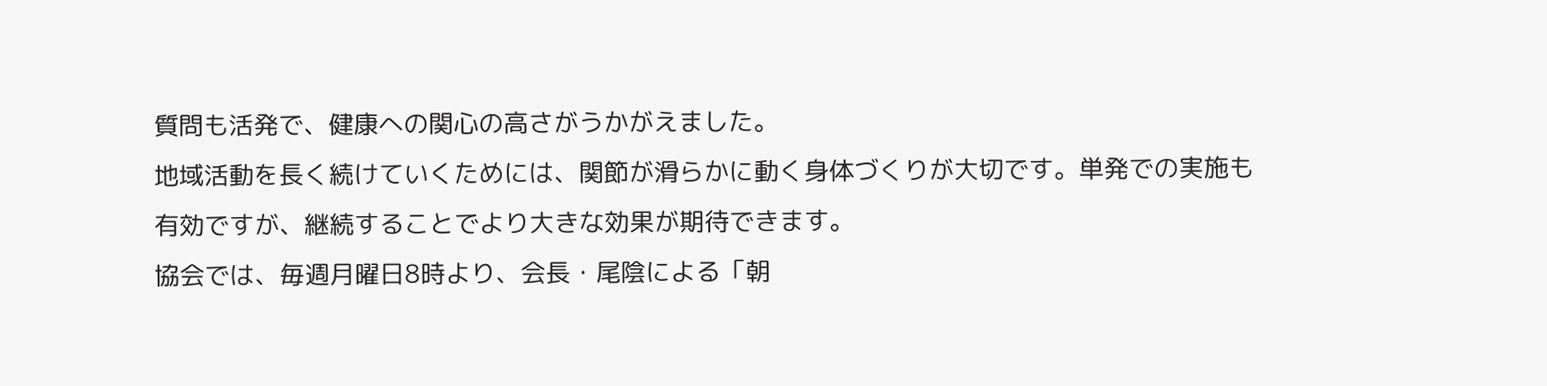質問も活発で、健康への関心の高さがうかがえました。
地域活動を長く続けていくためには、関節が滑らかに動く身体づくりが大切です。単発での実施も有効ですが、継続することでより大きな効果が期待できます。
協会では、毎週月曜日8時より、会長・尾陰による「朝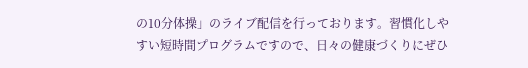の10分体操」のライブ配信を行っております。習慣化しやすい短時間プログラムですので、日々の健康づくりにぜひ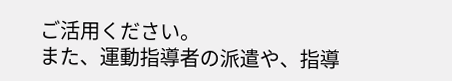ご活用ください。
また、運動指導者の派遣や、指導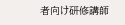者向け研修講師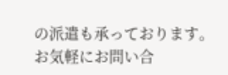の派遣も承っております。
お気軽にお問い合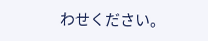わせください。